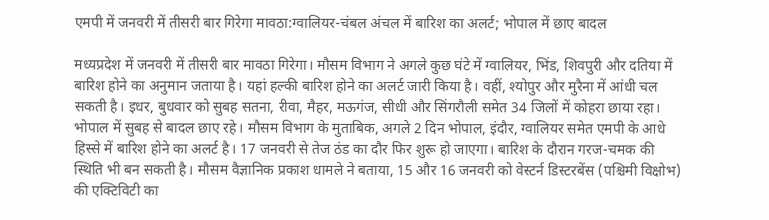एमपी में जनवरी में तीसरी बार गिरेगा मावठा:ग्वालियर-चंबल अंचल में बारिश का अलर्ट; भोपाल में छाए बादल

मध्यप्रदेश में जनवरी में तीसरी बार मावठा गिरेगा। मौसम विभाग ने अगले कुछ घंटे में ग्वालियर, भिंड, शिवपुरी और दतिया में बारिश होने का अनुमान जताया है। यहां हल्की बारिश होने का अलर्ट जारी किया है। वहीं, श्योपुर और मुरैना में आंधी चल सकती है। इधर, बुधवार को सुबह सतना, रीवा, मैहर, मऊगंज, सीधी और सिंगरौली समेत 34 जिलों में कोहरा छाया रहा। भोपाल में सुबह से बादल छाए रहे। मौसम विभाग के मुताबिक, अगले 2 दिन भोपाल, इंदौर, ग्वालियर समेत एमपी के आधे हिस्से में बारिश होने का अलर्ट है। 17 जनवरी से तेज ठंड का दौर फिर शुरू हो जाएगा। बारिश के दौरान गरज-चमक की स्थिति भी बन सकती है। मौसम वैज्ञानिक प्रकाश धामले ने बताया, 15 और 16 जनवरी को वेस्टर्न डिस्टरबेंस (पश्चिमी विक्षोभ) की एक्टिविटी का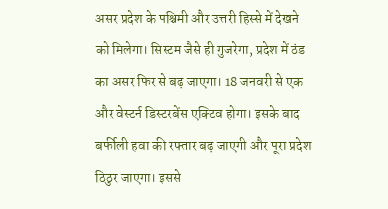असर प्रदेश के पश्चिमी और उत्तरी हिस्से में देखने को मिलेगा। सिस्टम जैसे ही गुजरेगा, प्रदेश में ठंड का असर फिर से बढ़ जाएगा। 18 जनवरी से एक और वेस्टर्न डिस्टरबेंस एक्टिव होगा। इसके बाद बर्फीली हवा की रफ्तार बढ़ जाएगी और पूरा प्रदेश ठिठुर जाएगा। इससे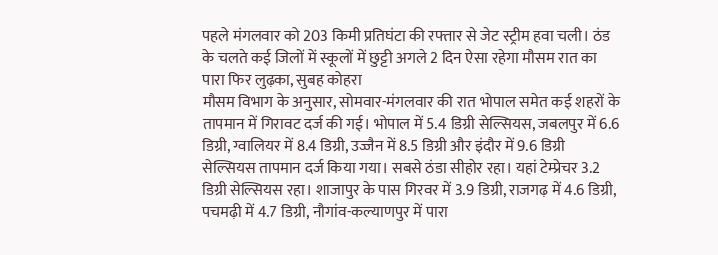पहले मंगलवार को 203 किमी प्रतिघंटा की रफ्तार से जेट स्ट्रीम हवा चली। ठंड के चलते कई जिलों में स्कूलों में छुट्टी अगले 2 दिन ऐसा रहेगा मौसम रात का पारा फिर लुढ़का, सुबह कोहरा
मौसम विभाग के अनुसार, सोमवार-मंगलवार की रात भोपाल समेत कई शहरों के तापमान में गिरावट दर्ज की गई। भोपाल में 5.4 डिग्री सेल्सियस, जबलपुर में 6.6 डिग्री, ग्वालियर में 8.4 डिग्री, उज्जैन में 8.5 डिग्री और इंदौर में 9.6 डिग्री सेल्सियस तापमान दर्ज किया गया। सबसे ठंडा सीहोर रहा। यहां टेम्प्रेचर 3.2 डिग्री सेल्सियस रहा। शाजापुर के पास गिरवर में 3.9 डिग्री, राजगढ़ में 4.6 डिग्री, पचमढ़ी में 4.7 डिग्री, नौगांव-कल्याणपुर में पारा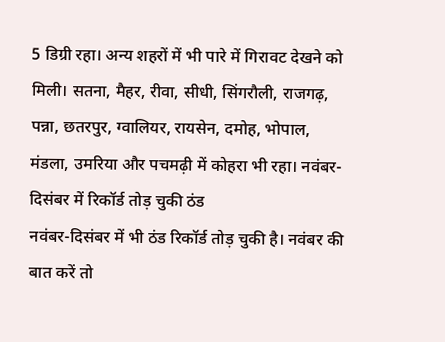5 डिग्री रहा। अन्य शहरों में भी पारे में गिरावट देखने को मिली। सतना, मैहर, रीवा, सीधी, सिंगरौली, राजगढ़, पन्ना, छतरपुर, ग्वालियर, रायसेन, दमोह, भोपाल, मंडला, उमरिया और पचमढ़ी में कोहरा भी रहा। नवंबर-दिसंबर में रिकॉर्ड तोड़ चुकी ठंड
नवंबर-दिसंबर में भी ठंड रिकॉर्ड तोड़ चुकी है। नवंबर की बात करें तो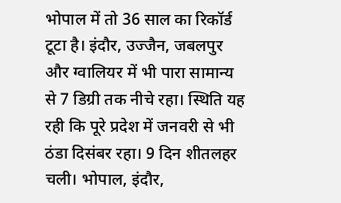भोपाल में तो 36 साल का रिकॉर्ड टूटा है। इंदौर, उज्जैन, जबलपुर और ग्वालियर में भी पारा सामान्य से 7 डिग्री तक नीचे रहा। स्थिति यह रही कि पूरे प्रदेश में जनवरी से भी ठंडा दिसंबर रहा। 9 दिन शीतलहर चली। भोपाल, इंदौर,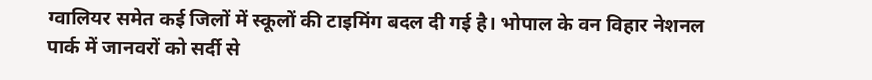ग्वालियर समेत कई जिलों में स्कूलों की टाइमिंग बदल दी गई है। भोपाल के वन विहार नेशनल पार्क में जानवरों को सर्दी से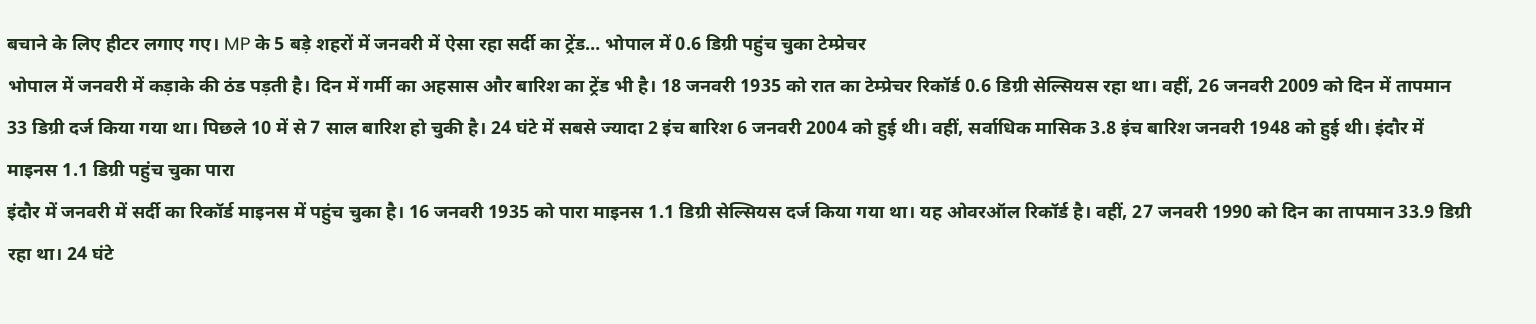बचाने के लिए हीटर लगाए गए। MP के 5 बड़े शहरों में जनवरी में ऐसा रहा सर्दी का ट्रेंड… भोपाल में 0.6 डिग्री पहुंच चुका टेम्प्रेचर
भोपाल में जनवरी में कड़ाके की ठंड पड़ती है। दिन में गर्मी का अहसास और बारिश का ट्रेंड भी है। 18 जनवरी 1935 को रात का टेम्प्रेचर रिकॉर्ड 0.6 डिग्री सेल्सियस रहा था। वहीं, 26 जनवरी 2009 को दिन में तापमान 33 डिग्री दर्ज किया गया था। पिछले 10 में से 7 साल बारिश हो चुकी है। 24 घंटे में सबसे ज्यादा 2 इंच बारिश 6 जनवरी 2004 को हुई थी। वहीं, सर्वाधिक मासिक 3.8 इंच बारिश जनवरी 1948 को हुई थी। इंदौर में माइनस 1.1 डिग्री पहुंच चुका पारा
इंदौर में जनवरी में सर्दी का रिकॉर्ड माइनस में पहुंच चुका है। 16 जनवरी 1935 को पारा माइनस 1.1 डिग्री सेल्सियस दर्ज किया गया था। यह ओवरऑल रिकॉर्ड है। वहीं, 27 जनवरी 1990 को दिन का तापमान 33.9 डिग्री रहा था। 24 घंटे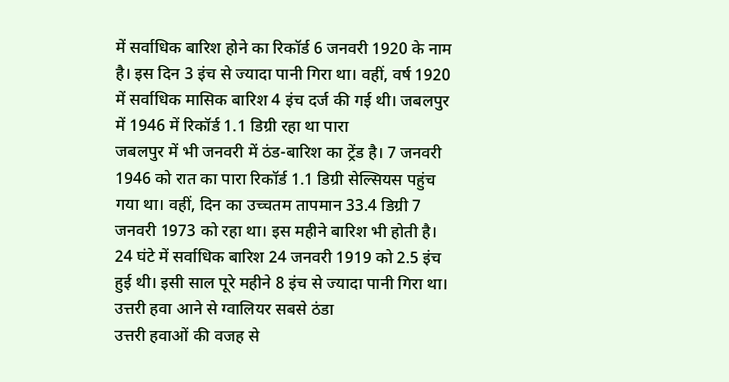में सर्वाधिक बारिश होने का रिकॉर्ड 6 जनवरी 1920 के नाम है। इस दिन 3 इंच से ज्यादा पानी गिरा था। वहीं, वर्ष 1920 में सर्वाधिक मासिक बारिश 4 इंच दर्ज की गई थी। जबलपुर में 1946 में रिकॉर्ड 1.1 डिग्री रहा था पारा
जबलपुर में भी जनवरी में ठंड-बारिश का ट्रेंड है। 7 जनवरी 1946 को रात का पारा रिकॉर्ड 1.1 डिग्री सेल्सियस पहुंच गया था। वहीं, दिन का उच्चतम तापमान 33.4 डिग्री 7 जनवरी 1973 को रहा था। इस महीने बारिश भी होती है। 24 घंटे में सर्वाधिक बारिश 24 जनवरी 1919 को 2.5 इंच हुई थी। इसी साल पूरे महीने 8 इंच से ज्यादा पानी गिरा था। उत्तरी हवा आने से ग्वालियर सबसे ठंडा
उत्तरी हवाओं की वजह से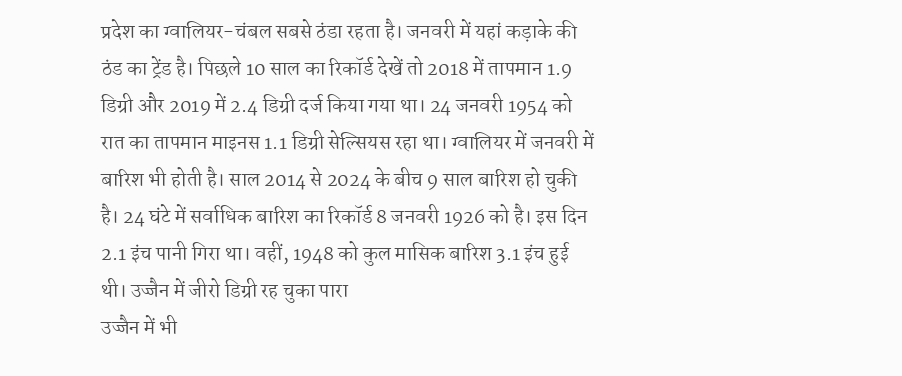प्रदेश का ग्वालियर-चंबल सबसे ठंडा रहता है। जनवरी में यहां कड़ाके की ठंड का ट्रेंड है। पिछले 10 साल का रिकॉर्ड देखें तो 2018 में तापमान 1.9 डिग्री और 2019 में 2.4 डिग्री दर्ज किया गया था। 24 जनवरी 1954 को रात का तापमान माइनस 1.1 डिग्री सेल्सियस रहा था। ग्वालियर में जनवरी में बारिश भी होती है। साल 2014 से 2024 के बीच 9 साल बारिश हो चुकी है। 24 घंटे में सर्वाधिक बारिश का रिकॉर्ड 8 जनवरी 1926 को है। इस दिन 2.1 इंच पानी गिरा था। वहीं, 1948 को कुल मासिक बारिश 3.1 इंच हुई थी। उज्जैन में जीरो डिग्री रह चुका पारा
उज्जैन में भी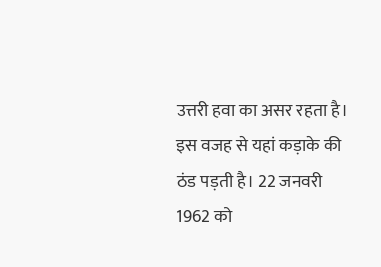उत्तरी हवा का असर रहता है। इस वजह से यहां कड़ाके की ठंड पड़ती है। 22 जनवरी 1962 को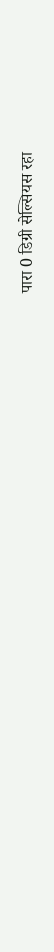पारा 0 डिग्री सेल्सियस रहा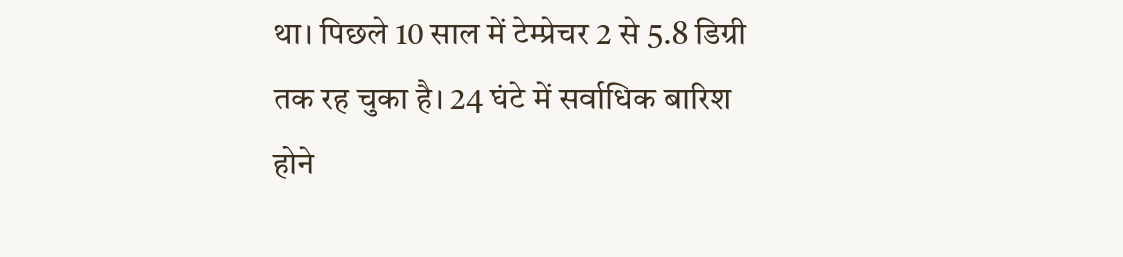था। पिछले 10 साल में टेम्प्रेचर 2 से 5.8 डिग्री तक रह चुका है। 24 घंटे में सर्वाधिक बारिश होने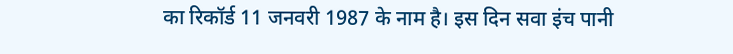का रिकॉर्ड 11 जनवरी 1987 के नाम है। इस दिन सवा इंच पानी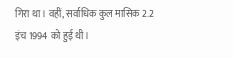गिरा था। वहीं, सर्वाधिक कुल मासिक 2.2 इंच 1994 को हुई थी।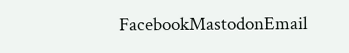FacebookMastodonEmail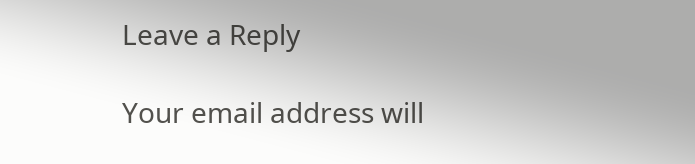Leave a Reply

Your email address will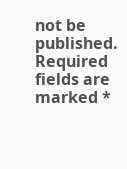not be published. Required fields are marked *